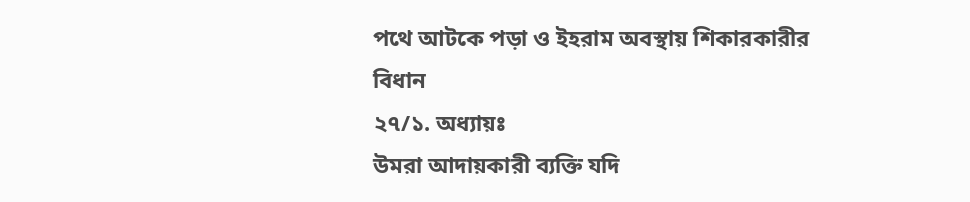পথে আটকে পড়া ও ইহরাম অবস্থায় শিকারকারীর বিধান
২৭/১. অধ্যায়ঃ
উমরা আদায়কারী ব্যক্তি যদি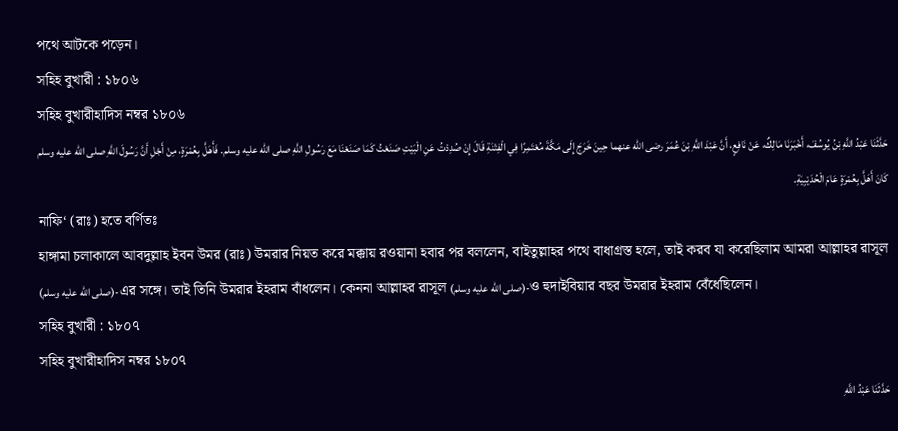পথে আটকে পড়েন।
সহিহ বুখারী : ১৮০৬
সহিহ বুখারীহাদিস নম্বর ১৮০৬
حَدَّثَنَا عَبْدُ اللَّهِ بْنُ يُوسُفَ، أَخْبَرَنَا مَالِكٌ، عَنْ نَافِعٍ، أَنَّ عَبْدَ اللَّهِ بْنَ عُمَرَ رضى الله عنهما حِينَ خَرَجَ إِلَى مَكَّةَ مُعْتَمِرًا فِي الْفِتْنَةِ قَالَ إِنْ صُدِدْتُ عَنِ الْبَيْتِ صَنَعْتُ كَمَا صَنَعْنَا مَعَ رَسُولِ اللَّهِ صلى الله عليه وسلم. فَأَهَلَّ بِعُمْرَةٍ، مِنْ أَجْلِ أَنَّ رَسُولَ اللَّهِ صلى الله عليه وسلم كَانَ أَهَلَّ بِعُمْرَةٍ عَامَ الْحُدَيْبِيَةِ.
নাফি‘ (রাঃ) হতে বর্ণিতঃ
হাঙ্গামা চলাকালে আবদুল্লাহ ইবন উমর (রাঃ) উমরার নিয়ত করে মক্কায় রওয়ানা হবার পর বললেন, বাইতুল্লাহর পথে বাধাগ্রস্ত হলে, তাই করব যা করেছিলাম আমরা আল্লাহর রাসূল (صلى الله عليه وسلم)-এর সঙ্গে। তাই তিনি উমরার ইহরাম বাঁধলেন। কেননা আল্লাহর রাসূল (صلى الله عليه وسلم)-ও হুদাইবিয়ার বছর উমরার ইহরাম বেঁধেছিলেন।
সহিহ বুখারী : ১৮০৭
সহিহ বুখারীহাদিস নম্বর ১৮০৭
حَدَّثَنَا عَبْدُ اللَّهِ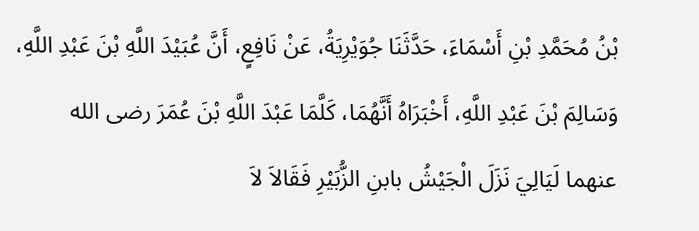بْنُ مُحَمَّدِ بْنِ أَسْمَاءَ، حَدَّثَنَا جُوَيْرِيَةُ، عَنْ نَافِعٍ، أَنَّ عُبَيْدَ اللَّهِ بْنَ عَبْدِ اللَّهِ، وَسَالِمَ بْنَ عَبْدِ اللَّهِ، أَخْبَرَاهُ أَنَّهُمَا، كَلَّمَا عَبْدَ اللَّهِ بْنَ عُمَرَ رضى الله عنهما لَيَالِيَ نَزَلَ الْجَيْشُ بابنِ الزُّبَيْرِ فَقَالاَ لاَ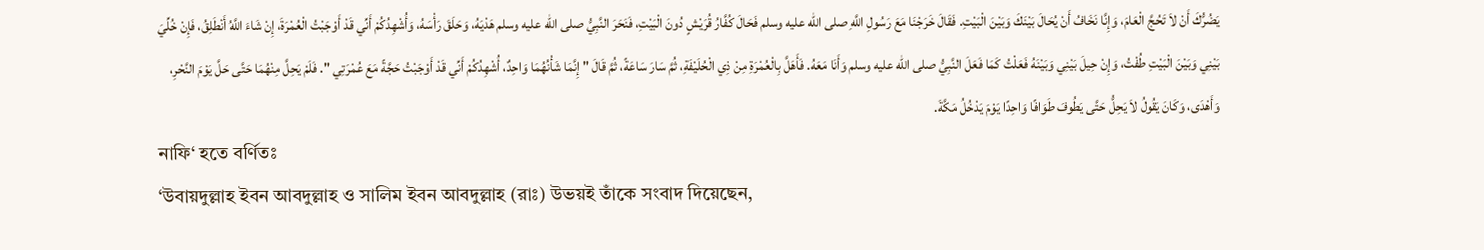يَضُرُّكَ أَنْ لاَ تَحُجَّ الْعَامَ، وَإِنَّا نَخَافُ أَنْ يُحَالَ بَيْنَكَ وَبَيْنَ الْبَيْتِ. فَقَالَ خَرَجْنَا مَعَ رَسُولِ اللَّهِ صلى الله عليه وسلم فَحَالَ كُفَّارُ قُرَيْشٍ دُونَ الْبَيْتِ، فَنَحَرَ النَّبِيُّ صلى الله عليه وسلم هَدْيَهُ، وَحَلَقَ رَأْسَهُ، وَأُشْهِدُكُمْ أَنِّي قَدْ أَوْجَبْتُ الْعُمْرَةَ، إِنْ شَاءَ اللَّهُ أَنْطَلِقُ، فَإِنْ خُلِّيَ بَيْنِي وَبَيْنَ الْبَيْتِ طُفْتُ، وَإِنْ حِيلَ بَيْنِي وَبَيْنَهُ فَعَلْتُ كَمَا فَعَلَ النَّبِيُّ صلى الله عليه وسلم وَأَنَا مَعَهُ. فَأَهَلَّ بِالْعُمْرَةِ مِنْ ذِي الْحُلَيْفَةِ، ثُمَّ سَارَ سَاعَةً، ثُمَّ قَالَ " إِنَّمَا شَأْنُهُمَا وَاحِدٌ، أُشْهِدُكُمْ أَنِّي قَدْ أَوْجَبْتُ حَجَّةً مَعَ عُمْرَتِي ". فَلَمْ يَحِلَّ مِنْهُمَا حَتَّى حَلَّ يَوْمَ النَّحْرِ، وَأَهْدَى، وَكَانَ يَقُولُ لاَ يَحِلُّ حَتَّى يَطُوفَ طَوَافًا وَاحِدًا يَوْمَ يَدْخُلُ مَكَّةَ.
নাফি‘ হতে বর্ণিতঃ
‘উবায়দুল্লাহ ইবন আবদুল্লাহ ও সালিম ইবন আবদুল্লাহ (রাঃ) উভয়ই তাঁকে সংবাদ দিয়েছেন,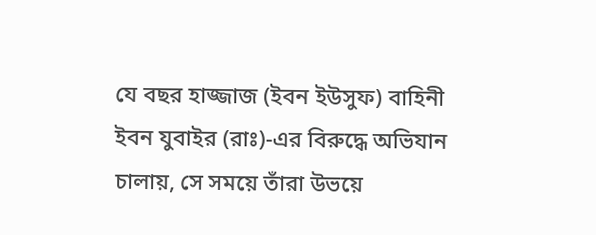যে বছর হাজ্জাজ (ইবন ইউসুফ) বাহিনী ইবন যুবাইর (রাঃ)-এর বিরুদ্ধে অভিযান চালায়, সে সময়ে তাঁরা উভয়ে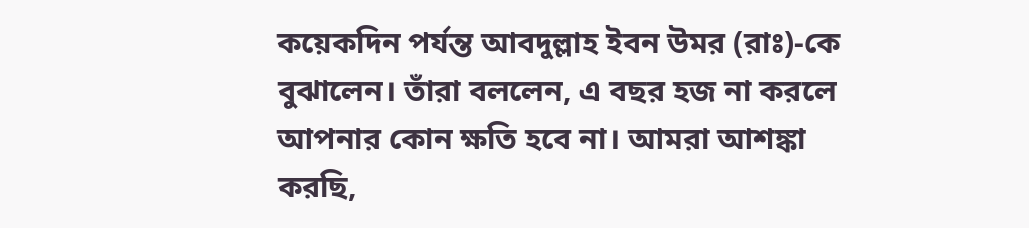কয়েকদিন পর্যন্ত আবদুল্লাহ ইবন উমর (রাঃ)-কে বুঝালেন। তাঁরা বললেন, এ বছর হজ না করলে আপনার কোন ক্ষতি হবে না। আমরা আশঙ্কা করছি,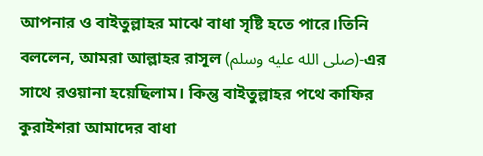আপনার ও বাইতুল্লাহর মাঝে বাধা সৃষ্টি হতে পারে।তিনি বললেন, আমরা আল্লাহর রাসূল (صلى الله عليه وسلم)-এর সাথে রওয়ানা হয়েছিলাম। কিন্তু বাইতুল্লাহর পথে কাফির কুরাইশরা আমাদের বাধা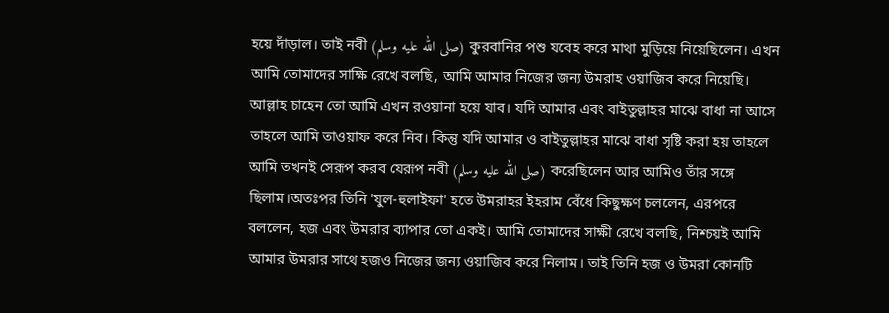হয়ে দাঁড়াল। তাই নবী (صلى الله عليه وسلم) কুরবানির পশু যবেহ করে মাথা মুড়িয়ে নিয়েছিলেন। এখন আমি তোমাদের সাক্ষি রেখে বলছি, আমি আমার নিজের জন্য উমরাহ ওয়াজিব করে নিয়েছি। আল্লাহ চাহেন তো আমি এখন রওয়ানা হয়ে যাব। যদি আমার এবং বাইতুল্লাহর মাঝে বাধা না আসে তাহলে আমি তাওয়াফ করে নিব। কিন্তু যদি আমার ও বাইতুল্লাহর মাঝে বাধা সৃষ্টি করা হয় তাহলে আমি তখনই সেরূপ করব যেরূপ নবী (صلى الله عليه وسلم) করেছিলেন আর আমিও তাঁর সঙ্গে ছিলাম।অতঃপর তিনি 'যুল-হুলাইফা' হতে উমরাহর ইহরাম বেঁধে কিছুক্ষণ চললেন, এরপরে বললেন, হজ এবং উমরার ব্যাপার তো একই। আমি তোমাদের সাক্ষী রেখে বলছি, নিশ্চয়ই আমি আমার উমরার সাথে হজও নিজের জন্য ওয়াজিব করে নিলাম। তাই তিনি হজ ও উমরা কোনটি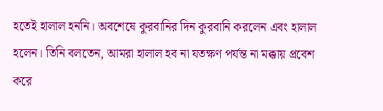হতেই হালাল হননি। অবশেষে কুরবানির দিন কুরবানি করলেন এবং হালাল হলেন। তিনি বলতেন, আমরা হালাল হব না যতক্ষণ পর্যন্ত না মক্কায় প্রবেশ করে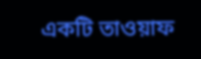একটি তাওয়াফ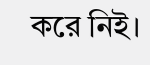করে নিই।